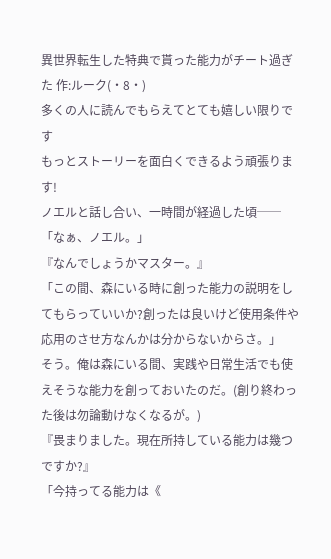異世界転生した特典で貰った能力がチート過ぎた 作:ルーク(・8・)
多くの人に読んでもらえてとても嬉しい限りです
もっとストーリーを面白くできるよう頑張ります!
ノエルと話し合い、一時間が経過した頃──
「なぁ、ノエル。」
『なんでしょうかマスター。』
「この間、森にいる時に創った能力の説明をしてもらっていいか?創ったは良いけど使用条件や応用のさせ方なんかは分からないからさ。」
そう。俺は森にいる間、実践や日常生活でも使えそうな能力を創っておいたのだ。(創り終わった後は勿論動けなくなるが。)
『畏まりました。現在所持している能力は幾つですか?』
「今持ってる能力は《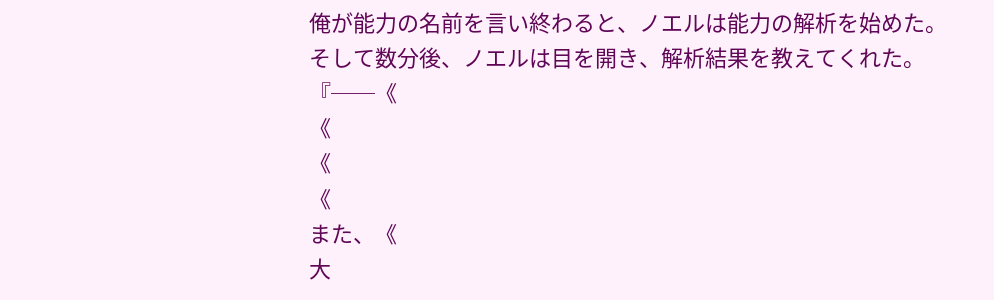俺が能力の名前を言い終わると、ノエルは能力の解析を始めた。
そして数分後、ノエルは目を開き、解析結果を教えてくれた。
『──《
《
《
《
また、《
大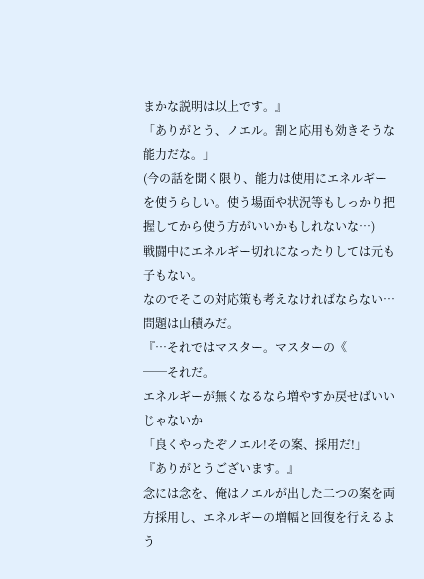まかな説明は以上です。』
「ありがとう、ノエル。割と応用も効きそうな能力だな。」
(今の話を聞く限り、能力は使用にエネルギーを使うらしい。使う場面や状況等もしっかり把握してから使う方がいいかもしれないな…)
戦闘中にエネルギー切れになったりしては元も子もない。
なのでそこの対応策も考えなければならない…
問題は山積みだ。
『…それではマスター。マスターの《
──それだ。
エネルギーが無くなるなら増やすか戻せばいいじゃないか
「良くやったぞノエル!その案、採用だ!」
『ありがとうございます。』
念には念を、俺はノエルが出した二つの案を両方採用し、エネルギーの増幅と回復を行えるよう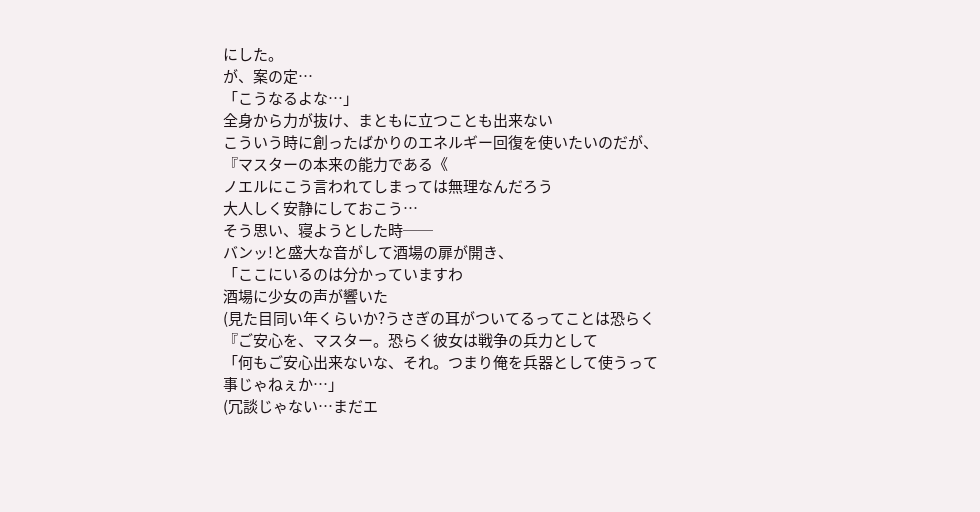にした。
が、案の定…
「こうなるよな…」
全身から力が抜け、まともに立つことも出来ない
こういう時に創ったばかりのエネルギー回復を使いたいのだが、
『マスターの本来の能力である《
ノエルにこう言われてしまっては無理なんだろう
大人しく安静にしておこう…
そう思い、寝ようとした時──
バンッ!と盛大な音がして酒場の扉が開き、
「ここにいるのは分かっていますわ
酒場に少女の声が響いた
(見た目同い年くらいか?うさぎの耳がついてるってことは恐らく
『ご安心を、マスター。恐らく彼女は戦争の兵力として
「何もご安心出来ないな、それ。つまり俺を兵器として使うって事じゃねぇか…」
(冗談じゃない…まだエ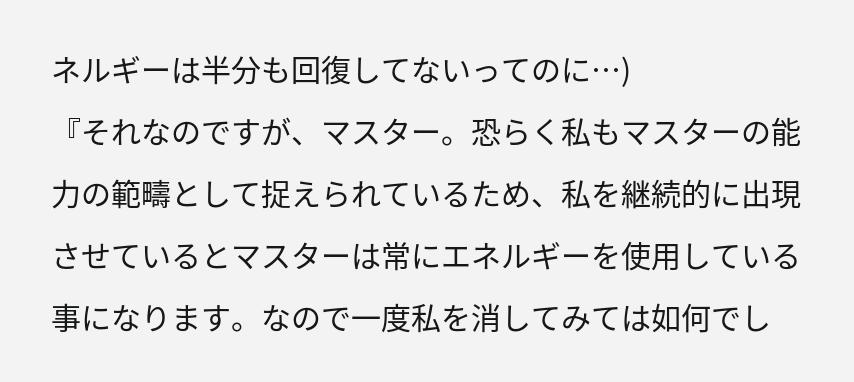ネルギーは半分も回復してないってのに…)
『それなのですが、マスター。恐らく私もマスターの能力の範疇として捉えられているため、私を継続的に出現させているとマスターは常にエネルギーを使用している事になります。なので一度私を消してみては如何でし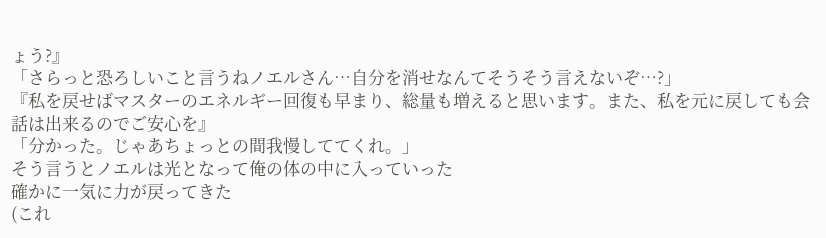ょう?』
「さらっと恐ろしいこと言うねノエルさん…自分を消せなんてそうそう言えないぞ…?」
『私を戻せばマスターのエネルギー回復も早まり、総量も増えると思います。また、私を元に戻しても会話は出来るのでご安心を』
「分かった。じゃあちょっとの間我慢しててくれ。」
そう言うとノエルは光となって俺の体の中に入っていった
確かに一気に力が戻ってきた
(これ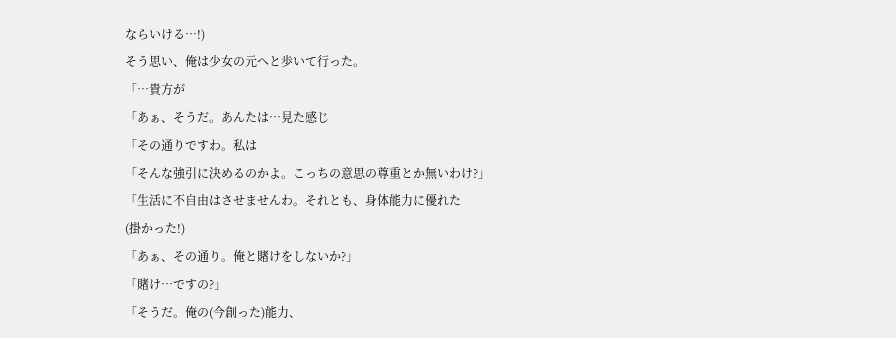ならいける…!)
そう思い、俺は少女の元へと歩いて行った。
「…貴方が
「あぁ、そうだ。あんたは…見た感じ
「その通りですわ。私は
「そんな強引に決めるのかよ。こっちの意思の尊重とか無いわけ?」
「生活に不自由はさせませんわ。それとも、身体能力に優れた
(掛かった!)
「あぁ、その通り。俺と賭けをしないか?」
「賭け…ですの?」
「そうだ。俺の(今創った)能力、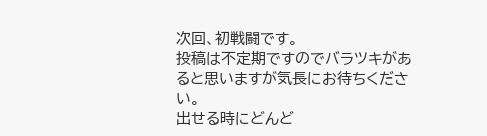次回、初戦闘です。
投稿は不定期ですのでバラツキがあると思いますが気長にお待ちください。
出せる時にどんど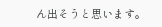ん出そうと思います。